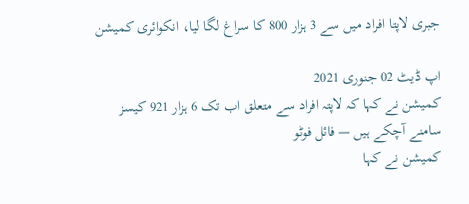جبری لاپتا افراد میں سے 3 ہزار 800 کا سراغ لگا لیا، انکوائری کمیشن

اپ ڈیٹ 02 جنوری 2021
کمیشن نے کہا کہ لاپتہ افراد سے متعلق اب تک 6 ہزار 921 کیسز سامنے آچکے ہیں — فائل فوٹو
کمیشن نے کہا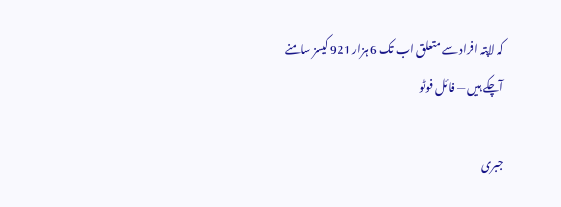کہ لاپتہ افراد سے متعلق اب تک 6 ہزار 921 کیسز سامنے آچکے ہیں — فائل فوٹو

جبری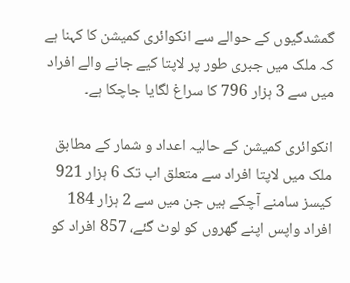گمشدگیوں کے حوالے سے انکوائری کمیشن کا کہنا ہے کہ ملک میں جبری طور پر لاپتا کیے جانے والے افراد میں سے 3 ہزار 796 کا سراغ لگایا جاچکا ہے۔

انکوائری کمیشن کے حالیہ اعداد و شمار کے مطابق ملک میں لاپتا افراد سے متعلق اب تک 6 ہزار 921 کیسز سامنے آچکے ہیں جن میں سے 2 ہزار 184 افراد واپس اپنے گھروں کو لوٹ گئے، 857 افراد کو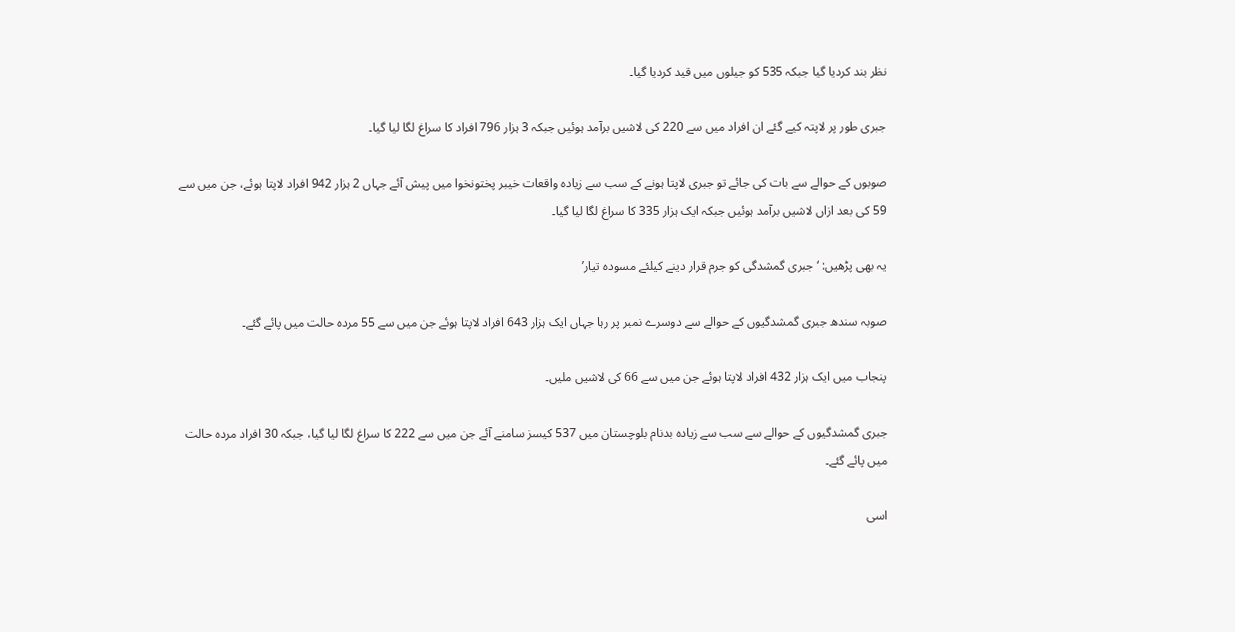نظر بند کردیا گیا جبکہ 535 کو جیلوں میں قید کردیا گیا۔

جبری طور پر لاپتہ کیے گئے ان افراد میں سے 220 کی لاشیں برآمد ہوئیں جبکہ 3 ہزار 796 افراد کا سراغ لگا لیا گیا۔

صوبوں کے حوالے سے بات کی جائے تو جبری لاپتا ہونے کے سب سے زیادہ واقعات خیبر پختونخوا میں پیش آئے جہاں 2 ہزار 942 افراد لاپتا ہوئے، جن میں سے 59 کی بعد ازاں لاشیں برآمد ہوئیں جبکہ ایک ہزار 335 کا سراغ لگا لیا گیا۔

یہ بھی پڑھیں: ‘جبری گمشدگی کو جرم قرار دینے کیلئے مسودہ تیار’

صوبہ سندھ جبری گمشدگیوں کے حوالے سے دوسرے نمبر پر رہا جہاں ایک ہزار 643 افراد لاپتا ہوئے جن میں سے 55 مردہ حالت میں پائے گئے۔

پنجاب میں ایک ہزار 432 افراد لاپتا ہوئے جن میں سے 66 کی لاشیں ملیں۔

جبری گمشدگیوں کے حوالے سے سب سے زیادہ بدنام بلوچستان میں 537 کیسز سامنے آئے جن میں سے 222 کا سراغ لگا لیا گیا، جبکہ 30 افراد مردہ حالت میں پائے گئے۔

اسی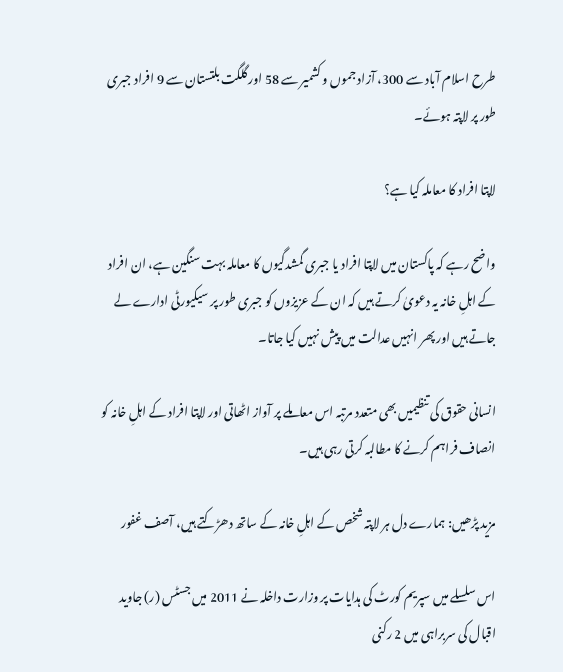طرح اسلام آباد سے 300، آزاد جموں و کشمیر سے 58 اور گلگت بلتستان سے 9 افراد جبری طور پر لاپتہ ہوئے۔

لاپتا افراد کا معاملہ کیا ہے؟

واضح رہے کہ پاکستان میں لاپتا افراد یا جبری گمشدگیوں کا معاملہ بہت سنگین ہے، ان افراد کے اہلِ خانہ یہ دعویٰ کرتے ہیں کہ ان کے عزیزوں کو جبری طور پر سیکیورٹی ادارے لے جاتے ہیں اور پھر انہیں عدالت میں پیش نہیں کیا جاتا۔

انسانی حقوق کی تنظیمیں بھی متعدد مرتبہ اس معاملے پر آواز اٹھاتی اور لاپتا افراد کے اہلِ خانہ کو انصاف فراہم کرنے کا مطالبہ کرتی رہی ہیں۔

مزید پڑھیں: ہمارے دل ہر لاپتہ شخص کے اہلِ خانہ کے ساتھ دھڑکتے ہیں، آصف غفور

اس سلسلے میں سپریم کورٹ کی ہدایات پر وزارت داخلہ نے 2011 میں جسٹس (ر) جاوید اقبال کی سربراہی میں 2 رکنی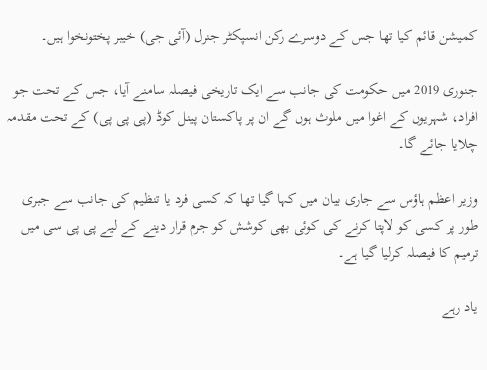کمیشن قائم کیا تھا جس کے دوسرے رکن انسپکٹر جنرل (آئی جی) خیبر پختونخوا ہیں۔

جنوری 2019 میں حکومت کی جانب سے ایک تاریخی فیصلہ سامنے آیا، جس کے تحت جو افراد، شہریوں کے اغوا میں ملوث ہوں گے ان پر پاکستان پینل کوڈ (پی پی پی) کے تحت مقدمہ چلایا جائے گا۔

وزیر اعظم ہاؤس سے جاری بیان میں کہا گیا تھا کہ کسی فرد یا تنظیم کی جانب سے جبری طور پر کسی کو لاپتا کرنے کی کوئی بھی کوشش کو جرم قرار دینے کے لیے پی پی سی میں ترمیم کا فیصلہ کرلیا گیا ہے۔

یاد رہے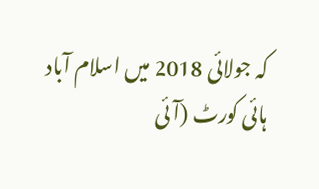کہ جولائی 2018 میں اسلام آباد ہائی کورٹ (آئی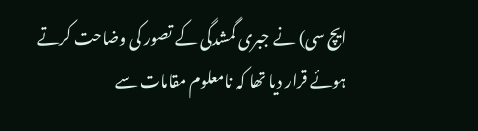ایچ سی) نے جبری گمشدگی کے تصور کی وضاحت کرتے ہوئے قرار دیا تھا کہ نامعلوم مقامات سے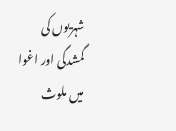شہریوں کی گمشدگی اور اغوا میں ملوث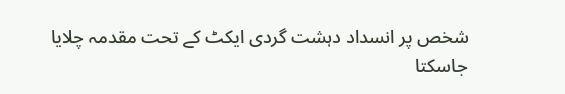شخص پر انسداد دہشت گردی ایکٹ کے تحت مقدمہ چلایا جاسکتا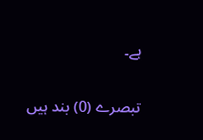ہے۔

تبصرے (0) بند ہیں